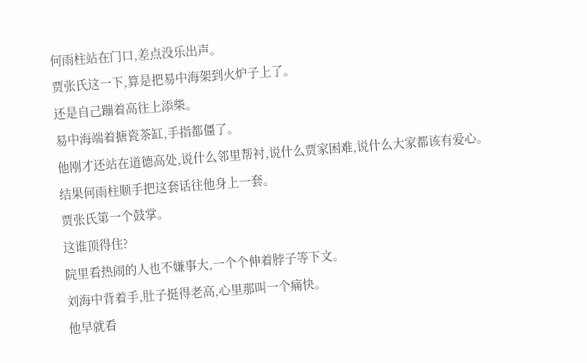何雨柱站在门口,差点没乐出声。
贾张氏这一下,算是把易中海架到火炉子上了。
还是自己蹦着高往上添柴。
易中海端着搪瓷茶缸,手指都僵了。
他刚才还站在道德高处,说什么邻里帮衬,说什么贾家困难,说什么大家都该有爱心。
结果何雨柱顺手把这套话往他身上一套。
贾张氏第一个鼓掌。
这谁顶得住?
院里看热闹的人也不嫌事大,一个个伸着脖子等下文。
刘海中背着手,肚子挺得老高,心里那叫一个痛快。
他早就看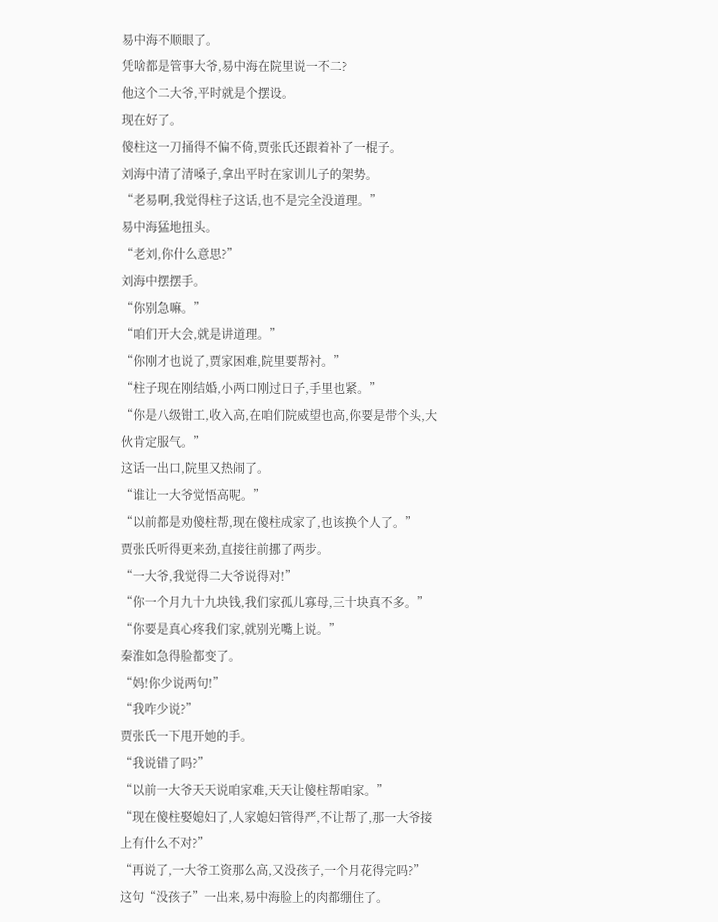易中海不顺眼了。
凭啥都是管事大爷,易中海在院里说一不二?
他这个二大爷,平时就是个摆设。
现在好了。
傻柱这一刀捅得不偏不倚,贾张氏还跟着补了一棍子。
刘海中清了清嗓子,拿出平时在家训儿子的架势。
“老易啊,我觉得柱子这话,也不是完全没道理。”
易中海猛地扭头。
“老刘,你什么意思?”
刘海中摆摆手。
“你别急嘛。”
“咱们开大会,就是讲道理。”
“你刚才也说了,贾家困难,院里要帮衬。”
“柱子现在刚结婚,小两口刚过日子,手里也紧。”
“你是八级钳工,收入高,在咱们院威望也高,你要是带个头,大伙肯定服气。”
这话一出口,院里又热闹了。
“谁让一大爷觉悟高呢。”
“以前都是劝傻柱帮,现在傻柱成家了,也该换个人了。”
贾张氏听得更来劲,直接往前挪了两步。
“一大爷,我觉得二大爷说得对!”
“你一个月九十九块钱,我们家孤儿寡母,三十块真不多。”
“你要是真心疼我们家,就别光嘴上说。”
秦淮如急得脸都变了。
“妈!你少说两句!”
“我咋少说?”
贾张氏一下甩开她的手。
“我说错了吗?”
“以前一大爷天天说咱家难,天天让傻柱帮咱家。”
“现在傻柱娶媳妇了,人家媳妇管得严,不让帮了,那一大爷接上有什么不对?”
“再说了,一大爷工资那么高,又没孩子,一个月花得完吗?”
这句“没孩子”一出来,易中海脸上的肉都绷住了。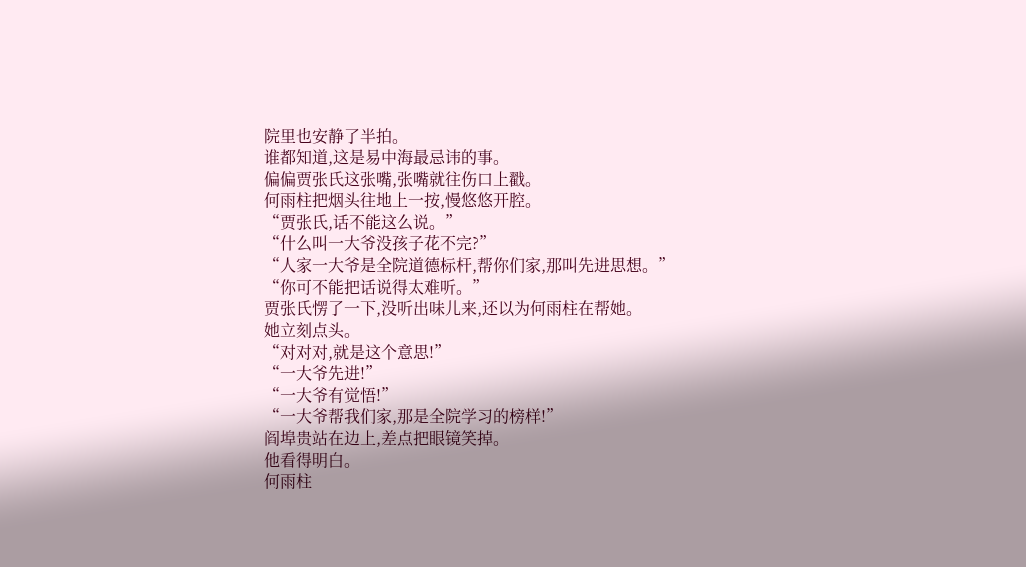院里也安静了半拍。
谁都知道,这是易中海最忌讳的事。
偏偏贾张氏这张嘴,张嘴就往伤口上戳。
何雨柱把烟头往地上一按,慢悠悠开腔。
“贾张氏,话不能这么说。”
“什么叫一大爷没孩子花不完?”
“人家一大爷是全院道德标杆,帮你们家,那叫先进思想。”
“你可不能把话说得太难听。”
贾张氏愣了一下,没听出味儿来,还以为何雨柱在帮她。
她立刻点头。
“对对对,就是这个意思!”
“一大爷先进!”
“一大爷有觉悟!”
“一大爷帮我们家,那是全院学习的榜样!”
阎埠贵站在边上,差点把眼镜笑掉。
他看得明白。
何雨柱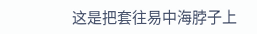这是把套往易中海脖子上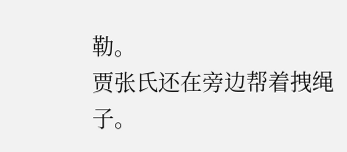勒。
贾张氏还在旁边帮着拽绳子。